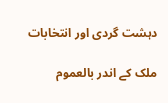دہشت گردی اور انتخابات

ملک کے اندر بالعموم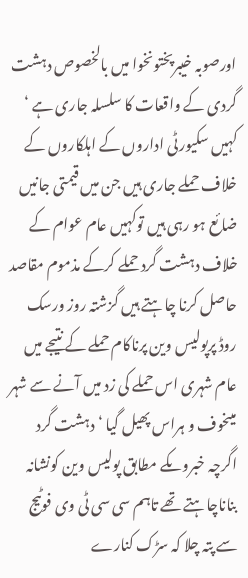اورصوبہ خیبرپختونخوا میں بالخصوص دہشت گردی کے واقعات کا سلسلہ جاری ہے ‘ کہیں سکیورٹی اداروں کے اہلکاروں کے خلاف حملے جاری ہیں جن میں قیمتی جانیں ضائع ہو رہی ہیں توکہیں عام عوام کے خلاف دہشت گرد حملے کرکے مذموم مقاصد حاصل کرنا چاہتے ہیں گزشتہ روز ورسک روڈ پرپولیس وین پرناکام حملے کے نتیجے میں عام شہری اس حملے کی زد میں آنے سے شہر میںخوف و ہراس پھیل گیا ‘ دہشت گرد اگرچہ خبروںکے مطابق پولیس وین کونشانہ بناناچاہتے تھے تاہم سی سی ٹی وی فوٹیج سے پتہ چلا کہ سڑک کنارے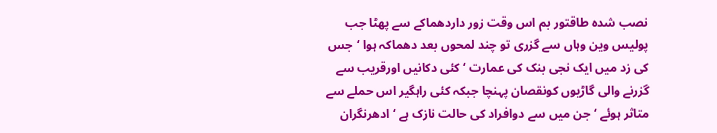نصب شدہ طاقتور بم اس وقت زور داردھماکے سے پھٹا جب پولیس وین وہاں سے گزری تو چند لمحوں بعد دھماکہ ہوا ‘جس کی زد میں ایک نجی بنک کی عمارت ‘ کئی دکانیں اورقریب سے گزرنے والی گاڑیوں کونقصان پہنچا جبکہ کئی راہگیر اس حملے سے متاثر ہوئے ‘ جن میں سے دوافراد کی حالت نازک ہے ‘ ادھرنگران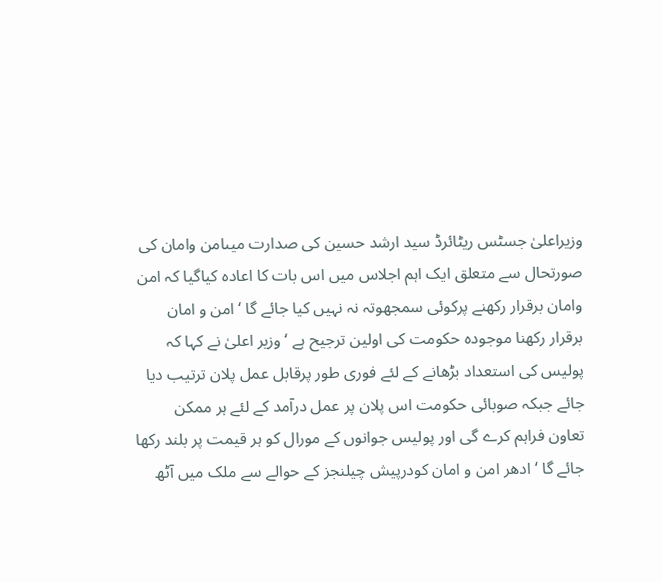وزیراعلیٰ جسٹس ریٹائرڈ سید ارشد حسین کی صدارت میںامن وامان کی صورتحال سے متعلق ایک اہم اجلاس میں اس بات کا اعادہ کیاگیا کہ امن وامان برقرار رکھنے پرکوئی سمجھوتہ نہ نہیں کیا جائے گا ‘امن و امان برقرار رکھنا موجودہ حکومت کی اولین ترجیح ہے ‘ وزیر اعلیٰ نے کہا کہ پولیس کی استعداد بڑھانے کے لئے فوری طور پرقابل عمل پلان ترتیب دیا جائے جبکہ صوبائی حکومت اس پلان پر عمل درآمد کے لئے ہر ممکن تعاون فراہم کرے گی اور پولیس جوانوں کے مورال کو ہر قیمت پر بلند رکھا جائے گا ‘ ادھر امن و امان کودرپیش چیلنجز کے حوالے سے ملک میں آٹھ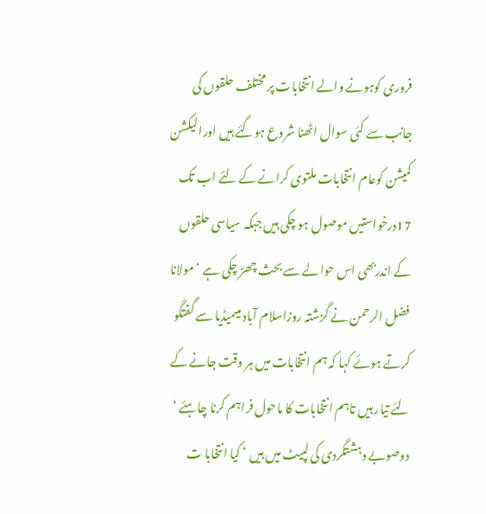فروری کوہونے والے انتخابات پر مختلف حلقوں کی جانب سے کئی سوال اٹھنا شروع ہوگئے ہیں اورالیکشن کمیشن کوعام انتخابات ملتوی کرانے کے لئے اب تک 17درخواستیں موصول ہو چکی ہیں جبکہ سیاسی حلقوں کے اندربھی اس حوالے سے بحث چھڑ چکی ہے ‘ مولانا فضل الرحمن نے گزشتہ روزاسلام آباد میںمیڈیا سے گفتگو کرتے ہوئے کہا کہ ہم انتخابات میں ہر وقت جانے کے لئے تیار ہیں تاہم انتخابات کا ماحول فراہم کرنا چاہئے ‘ دوصوبے دہشتگردی کی لپیٹ میں ہیں ‘ کیا انتخابا ت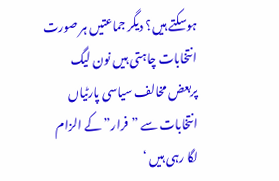ہوسکتے ہیں؟ دیگر جماعتیں ہر صورت انتخابات چاہتی ہیں نون لیگ پربعض مخالف سیاسی پارٹیاں انتخابات سے ”فرار” کے الزام لگا رہی ہیں ‘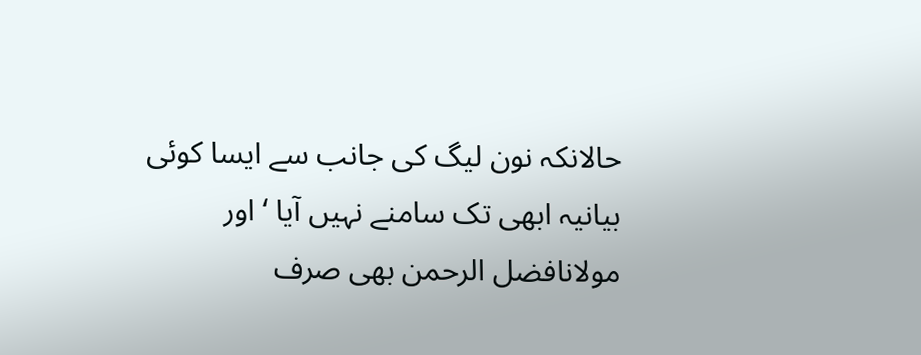حالانکہ نون لیگ کی جانب سے ایسا کوئی بیانیہ ابھی تک سامنے نہیں آیا ‘ اور مولانافضل الرحمن بھی صرف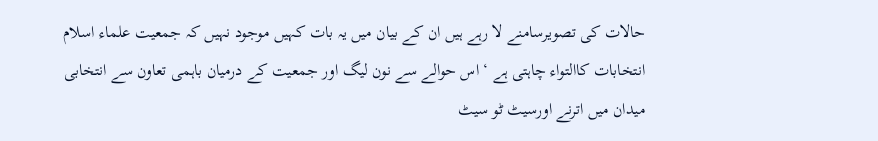حالات کی تصویرسامنے لا رہے ہیں ان کے بیان میں یہ بات کہیں موجود نہیں کہ جمعیت علماء اسلام انتخابات کاالتواء چاہتی ہے ‘ اس حوالے سے نون لیگ اور جمعیت کے درمیان باہمی تعاون سے انتخابی میدان میں اترنے اورسیٹ ٹو سیٹ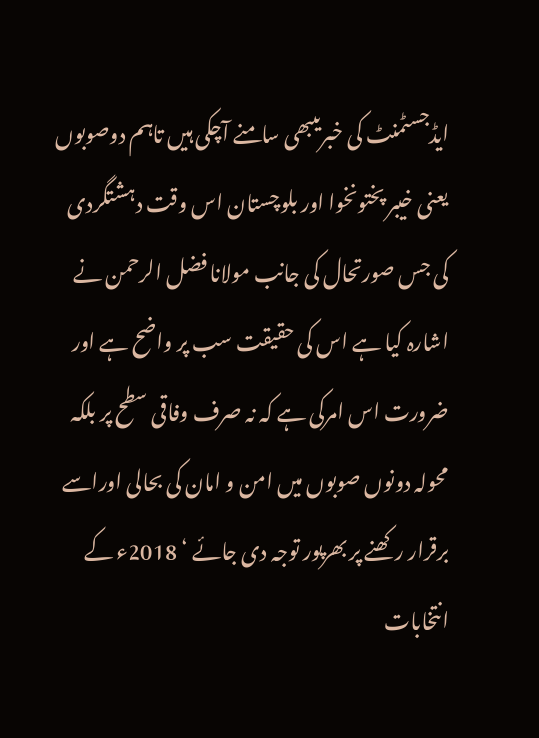ایڈجسٹمنٹ کی خبریںبھی سامنے آچکی ہیں تاہم دوصوبوں یعنی خیبر پختونخوا اور بلوچستان اس وقت دہشتگردی کی جس صورتحال کی جانب مولانا فضل الرحمن نے اشارہ کیا ہے اس کی حقیقت سب پر واضح ہے اور ضرورت اس امرکی ہے کہ نہ صرف وفاقی سطح پر بلکہ محولہ دونوں صوبوں میں امن و امان کی بحالی اوراسے برقرار رکھنے پر بھرپور توجہ دی جائے ‘ 2018ء کے انتخابات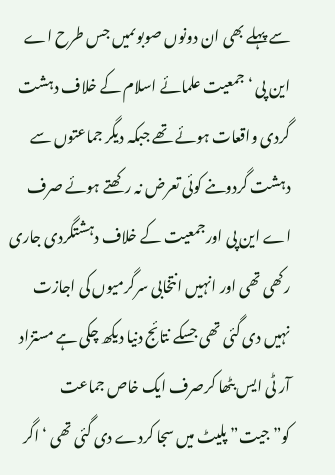سے پہلے بھی ان دونوں صوبوںمیں جس طرح اے این پی ‘ جمعیت علمائے اسلام کے خلاف دہشت گردی واقعات ہوئے تھے جبکہ دیگر جماعتوں سے دہشت گردوںنے کوئی تعرض نہ رکھتے ہوئے صرف اے این پی اورجمعیت کے خلاف دہشتگردی جاری رکھی تھی اور انہیں انتخابی سرگرمیوں کی اجازت نہیں دی گئی تھی جسکے نتائج دنیا دیکھ چکی ہے مستزاد آر ٹی ایس بٹھا کرصرف ایک خاص جماعت کو”جیت” پلیٹ میں سجا کردے دی گئی تھی ‘ اگر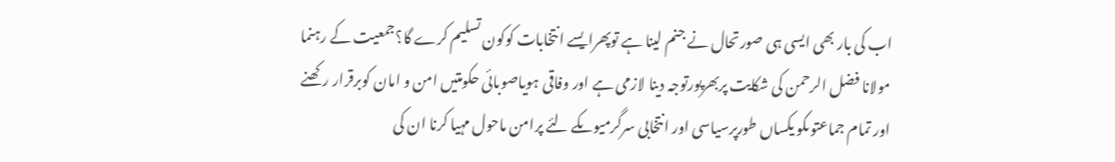اب کی بار بھی ایسی ہی صورتحال نے جنم لینا ہے توپھرایسے انتخابات کوکون تسلیم کرے گا؟جمعیت کے رہنما مولانا فضل الرحمن کی شکایت پربھرپورتوجہ دینا لازمی ہے اور وفاقی ہویاصوبائی حکومتیں امن و امان کوبرقرار رکھنے اور تمام جماعتوںکو یکساں طورپرسیاسی اور انتخابی سرگرمیوںکے لئے پرامن ماحول مہیا کرنا ان کی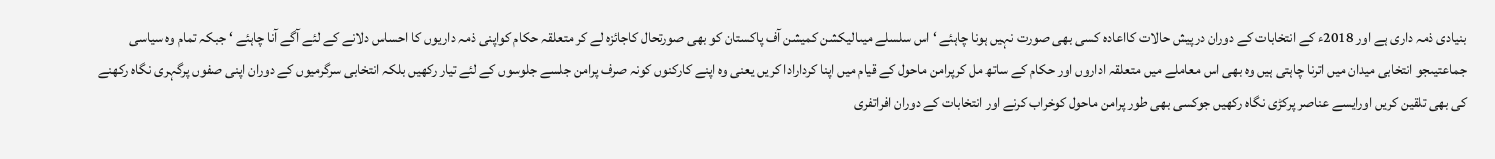بنیادی ذمہ داری ہے اور 2018ء کے انتخابات کے دوران درپیش حالات کااعادہ کسی بھی صورت نہیں ہونا چاہئے ‘ اس سلسلے میںالیکشن کمیشن آف پاکستان کو بھی صورتحال کاجائزہ لے کر متعلقہ حکام کواپنی ذمہ داریوں کا احساس دلانے کے لئے آگے آنا چاہئے ‘ جبکہ تمام وہ سیاسی جماعتیںجو انتخابی میدان میں اترنا چاہتی ہیں وہ بھی اس معاملے میں متعلقہ اداروں اور حکام کے ساتھ مل کرپرامن ماحول کے قیام میں اپنا کردارادا کریں یعنی وہ اپنے کارکنوں کونہ صرف پرامن جلسے جلوسوں کے لئے تیار رکھیں بلکہ انتخابی سرگرمیوں کے دوران اپنی صفوں پرگہری نگاہ رکھنے کی بھی تلقین کریں اورایسے عناصر پرکڑی نگاہ رکھیں جوکسی بھی طور پرامن ماحول کوخراب کرنے اور انتخابات کے دوران افراتفری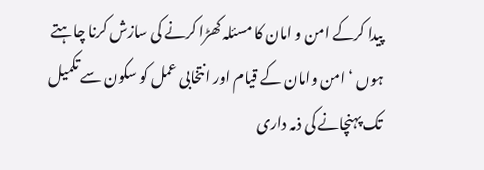پیدا کرکے امن و امان کا مسئلہ کھڑا کرنے کی سازش کرنا چاہتے ہوں ‘ امن وامان کے قیام اور انتخابی عمل کو سکون سے تکمیل تک پہنچانے کی ذمہ داری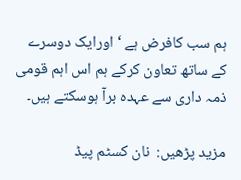ہم سب کافرض ہے ‘ اورایک دوسرے کے ساتھ تعاون کرکے ہم اس اہم قومی ذمہ داری سے عہدہ برآ ہوسکتے ہیں۔

مزید پڑھیں:  نان کسٹم پیڈ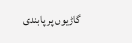گاڑیوں پر پابندی